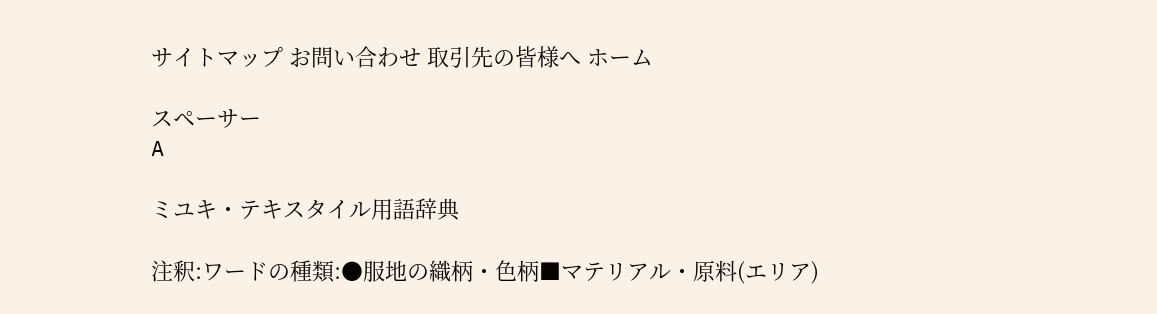サイトマップ お問い合わせ 取引先の皆様へ ホーム

スペーサー
A

ミユキ・テキスタイル用語辞典

注釈:ワードの種類:●服地の織柄・色柄■マテリアル・原料(エリア)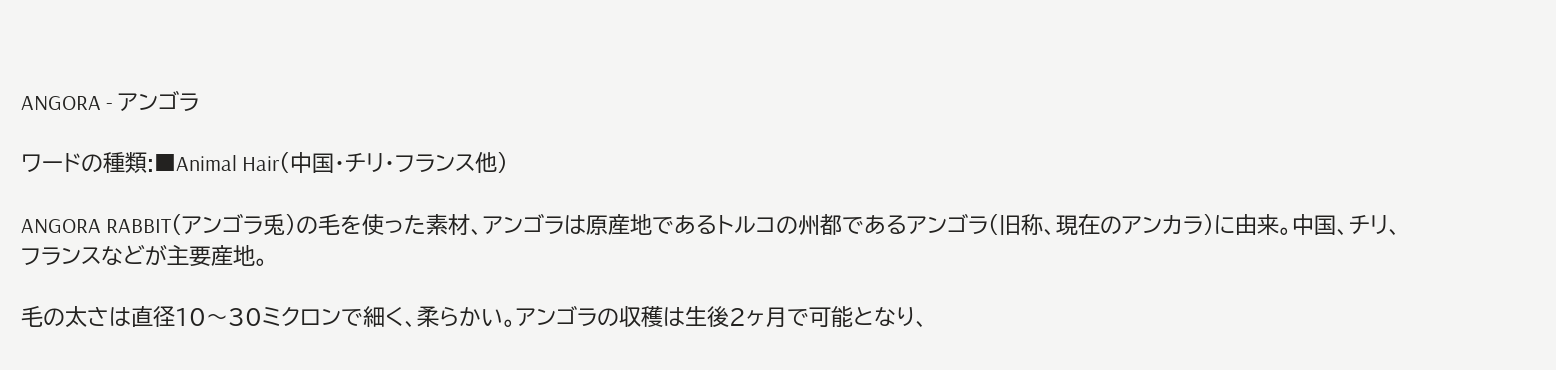ANGORA - アンゴラ

ワードの種類:■Animal Hair(中国・チリ・フランス他)

ANGORA RABBIT(アンゴラ兎)の毛を使った素材、アンゴラは原産地であるトルコの州都であるアンゴラ(旧称、現在のアンカラ)に由来。中国、チリ、フランスなどが主要産地。

毛の太さは直径10〜30ミクロンで細く、柔らかい。アンゴラの収穫は生後2ヶ月で可能となり、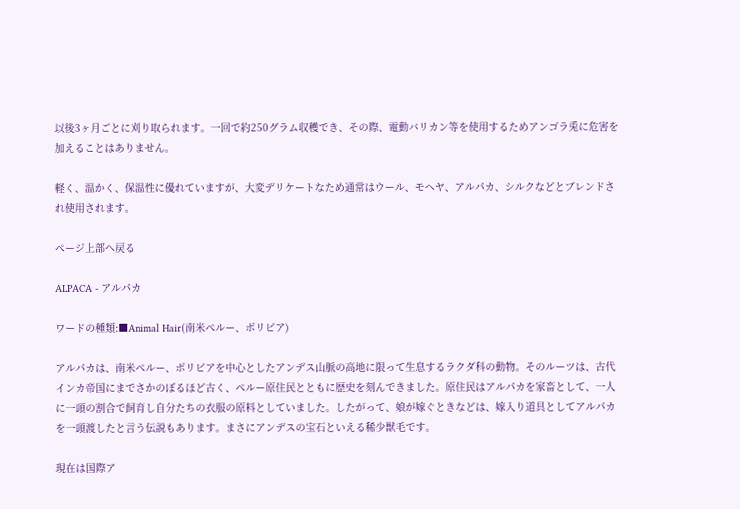以後3ヶ月ごとに刈り取られます。一回で約250グラム収穫でき、その際、電動バリカン等を使用するためアンゴラ兎に危害を加えることはありません。

軽く、温かく、保温性に優れていますが、大変デリケートなため通常はウール、モヘヤ、アルパカ、シルクなどとブレンドされ使用されます。

ページ上部へ戻る

ALPACA - アルパカ

ワードの種類:■Animal Hair(南米ペルー、ボリビア)

アルパカは、南米ペルー、ボリビアを中心としたアンデス山脈の高地に限って生息するラクダ科の動物。そのルーツは、古代インカ帝国にまでさかのぼるほど古く、ペルー原住民とともに歴史を刻んできました。原住民はアルパカを家畜として、一人に一頭の割合で飼育し自分たちの衣服の原料としていました。したがって、娘が嫁ぐときなどは、嫁入り道具としてアルパカを一頭渡したと言う伝説もあります。まさにアンデスの宝石といえる稀少獣毛です。

現在は国際ア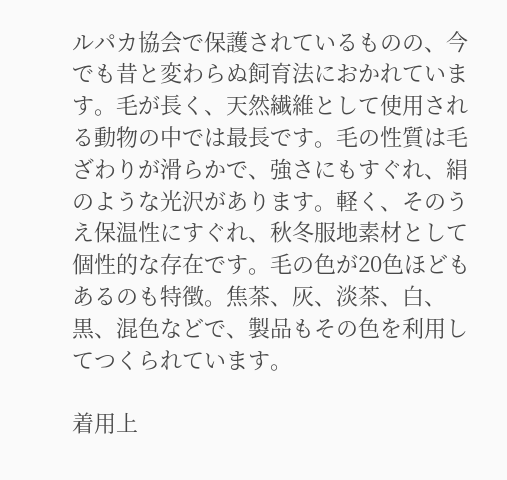ルパカ協会で保護されているものの、今でも昔と変わらぬ飼育法におかれています。毛が長く、天然繊維として使用される動物の中では最長です。毛の性質は毛ざわりが滑らかで、強さにもすぐれ、絹のような光沢があります。軽く、そのうえ保温性にすぐれ、秋冬服地素材として個性的な存在です。毛の色が20色ほどもあるのも特徴。焦茶、灰、淡茶、白、黒、混色などで、製品もその色を利用してつくられています。

着用上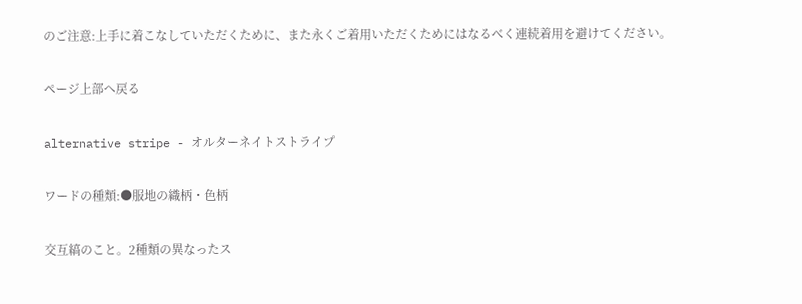のご注意:上手に着こなしていただくために、また永くご着用いただくためにはなるべく連続着用を避けてください。

ページ上部へ戻る

alternative stripe - オルターネイトストライプ

ワードの種類:●服地の織柄・色柄

交互縞のこと。2種類の異なったス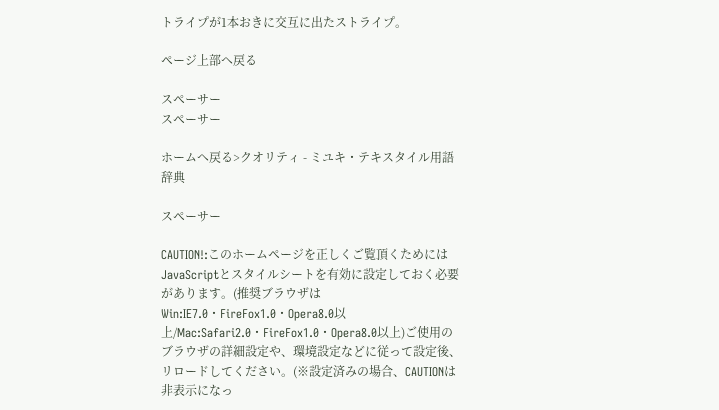トライプが1本おきに交互に出たストライプ。

ページ上部へ戻る

スペーサー
スペーサー

ホームへ戻る>クオリティ - ミユキ・テキスタイル用語辞典

スペーサー

CAUTION!:このホームページを正しくご覧頂くためには JavaScriptとスタイルシートを有効に設定しておく必要があります。(推奨ブラウザはWin:IE7.0・FireFox1.0・Opera8.0以上/Mac:Safari2.0・FireFox1.0・Opera8.0以上)ご使用のブラウザの詳細設定や、環境設定などに従って設定後、リロードしてください。(※設定済みの場合、CAUTIONは非表示になっ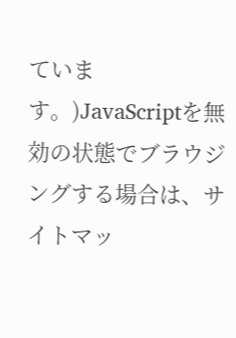ています。)JavaScriptを無効の状態でブラウジングする場合は、サイトマッ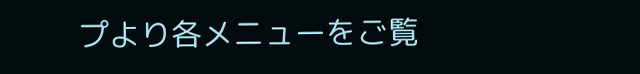プより各メニューをご覧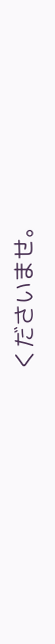くださいませ。